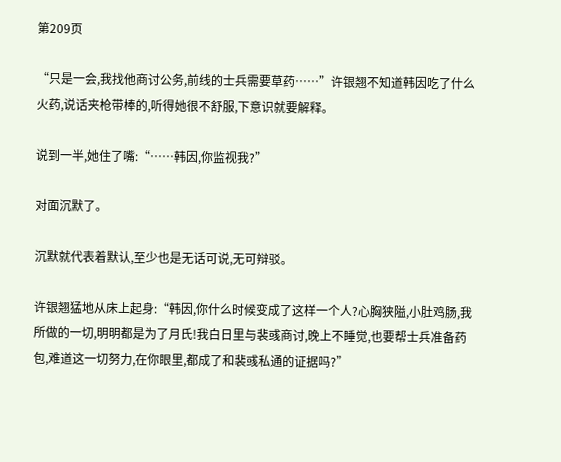第209页

“只是一会,我找他商讨公务,前线的士兵需要草药……”许银翘不知道韩因吃了什么火药,说话夹枪带棒的,听得她很不舒服,下意识就要解释。

说到一半,她住了嘴:“……韩因,你监视我?”

对面沉默了。

沉默就代表着默认,至少也是无话可说,无可辩驳。

许银翘猛地从床上起身:“韩因,你什么时候变成了这样一个人?心胸狭隘,小肚鸡肠,我所做的一切,明明都是为了月氏!我白日里与裴彧商讨,晚上不睡觉,也要帮士兵准备药包,难道这一切努力,在你眼里,都成了和裴彧私通的证据吗?”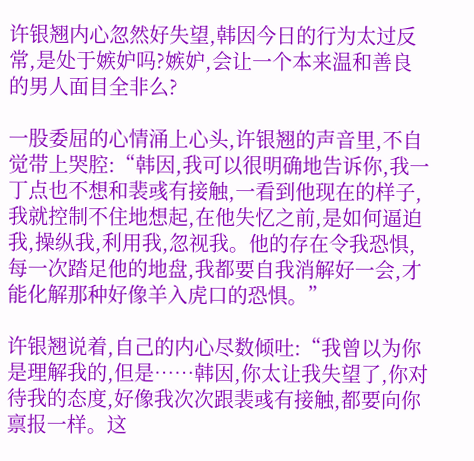许银翘内心忽然好失望,韩因今日的行为太过反常,是处于嫉妒吗?嫉妒,会让一个本来温和善良的男人面目全非么?

一股委屈的心情涌上心头,许银翘的声音里,不自觉带上哭腔:“韩因,我可以很明确地告诉你,我一丁点也不想和裴彧有接触,一看到他现在的样子,我就控制不住地想起,在他失忆之前,是如何逼迫我,操纵我,利用我,忽视我。他的存在令我恐惧,每一次踏足他的地盘,我都要自我消解好一会,才能化解那种好像羊入虎口的恐惧。”

许银翘说着,自己的内心尽数倾吐:“我曾以为你是理解我的,但是……韩因,你太让我失望了,你对待我的态度,好像我次次跟裴彧有接触,都要向你禀报一样。这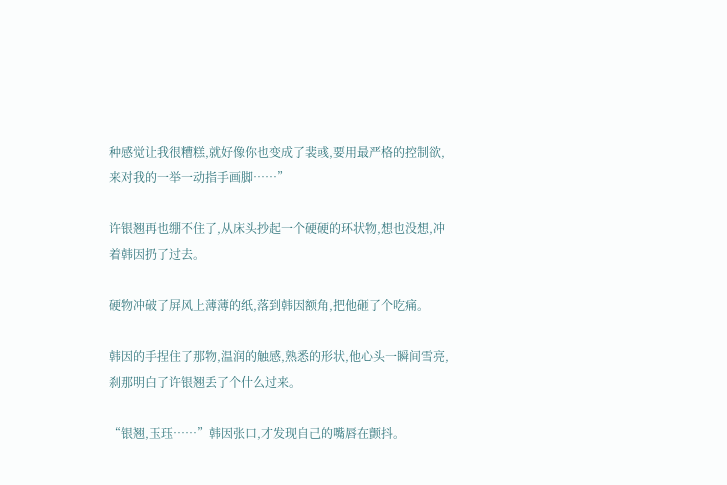种感觉让我很糟糕,就好像你也变成了裴彧,要用最严格的控制欲,来对我的一举一动指手画脚……”

许银翘再也绷不住了,从床头抄起一个硬硬的环状物,想也没想,冲着韩因扔了过去。

硬物冲破了屏风上薄薄的纸,落到韩因额角,把他砸了个吃痛。

韩因的手捏住了那物,温润的触感,熟悉的形状,他心头一瞬间雪亮,刹那明白了许银翘丢了个什么过来。

“银翘,玉珏……”韩因张口,才发现自己的嘴唇在颤抖。